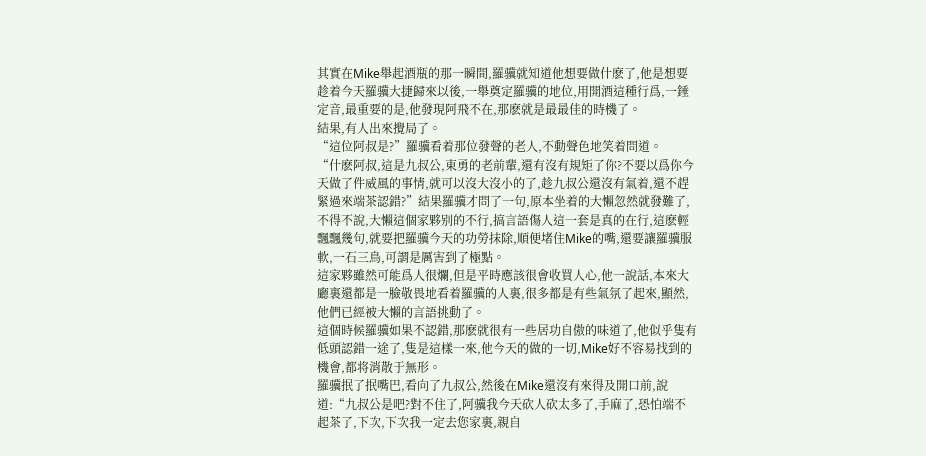其實在Mike舉起酒瓶的那一瞬間,羅骥就知道他想要做什麽了,他是想要趁着今天羅骥大捷歸來以後,一舉奠定羅骥的地位,用開酒這種行爲,一錘定音,最重要的是,他發現阿飛不在,那麽就是最最佳的時機了。
結果,有人出來攪局了。
“這位阿叔是?”羅骥看着那位發聲的老人,不動聲色地笑着問道。
“什麽阿叔,這是九叔公,東勇的老前輩,還有沒有規矩了你?不要以爲你今天做了件威風的事情,就可以沒大沒小的了,趁九叔公還沒有氣着,還不趕緊過來端茶認錯?”結果羅骥才問了一句,原本坐着的大懶忽然就發難了,不得不說,大懶這個家夥别的不行,搞言語傷人這一套是真的在行,這麽輕飄飄幾句,就要把羅骥今天的功勞抹除,順便堵住Mike的嘴,還要讓羅骥服軟,一石三鳥,可謂是厲害到了極點。
這家夥雖然可能爲人很爛,但是平時應該很會收買人心,他一說話,本來大廳裏還都是一臉敬畏地看着羅骥的人裏,很多都是有些氣氛了起來,顯然,他們已經被大懶的言語挑動了。
這個時候羅骥如果不認錯,那麽就很有一些居功自傲的味道了,他似乎隻有低頭認錯一途了,隻是這樣一來,他今天的做的一切,Mike好不容易找到的機會,都将消散于無形。
羅骥抿了抿嘴巴,看向了九叔公,然後在Mike還沒有來得及開口前,說道:“九叔公是吧?對不住了,阿骥我今天砍人砍太多了,手麻了,恐怕端不起茶了,下次,下次我一定去您家裏,親自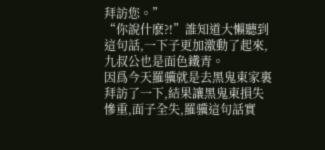拜訪您。”
“你說什麽?!”誰知道大懶聽到這句話,一下子更加激動了起來,九叔公也是面色鐵青。
因爲今天羅骥就是去黑鬼東家裏拜訪了一下,結果讓黑鬼東損失慘重,面子全失,羅骥這句話實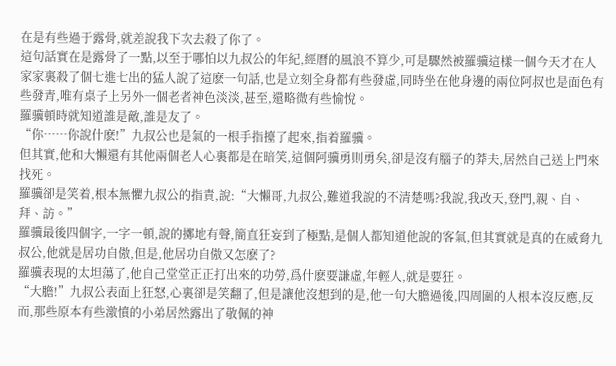在是有些過于露骨,就差說我下次去殺了你了。
這句話實在是露骨了一點,以至于哪怕以九叔公的年紀,經曆的風浪不算少,可是驟然被羅骥這樣一個今天才在人家家裏殺了個七進七出的猛人說了這麽一句話,也是立刻全身都有些發虛,同時坐在他身邊的兩位阿叔也是面色有些發青,唯有桌子上另外一個老者神色淡淡,甚至,還略微有些愉悅。
羅骥頓時就知道誰是敵,誰是友了。
“你……你說什麽!”九叔公也是氣的一根手指擡了起來,指着羅骥。
但其實,他和大懶還有其他兩個老人心裏都是在暗笑,這個阿骥勇則勇矣,卻是沒有腦子的莽夫,居然自己送上門來找死。
羅骥卻是笑着,根本無懼九叔公的指責,說:“大懶哥,九叔公,難道我說的不清楚嗎?我說,我改天,登門,親、自、拜、訪。”
羅骥最後四個字,一字一頓,說的擲地有聲,簡直狂妄到了極點,是個人都知道他說的客氣,但其實就是真的在威脅九叔公,他就是居功自傲,但是,他居功自傲又怎麽了?
羅骥表現的太坦蕩了,他自己堂堂正正打出來的功勞,爲什麽要謙虛,年輕人,就是要狂。
“大膽!”九叔公表面上狂怒,心裏卻是笑翻了,但是讓他沒想到的是,他一句大膽過後,四周圍的人根本沒反應,反而,那些原本有些激憤的小弟居然露出了敬佩的神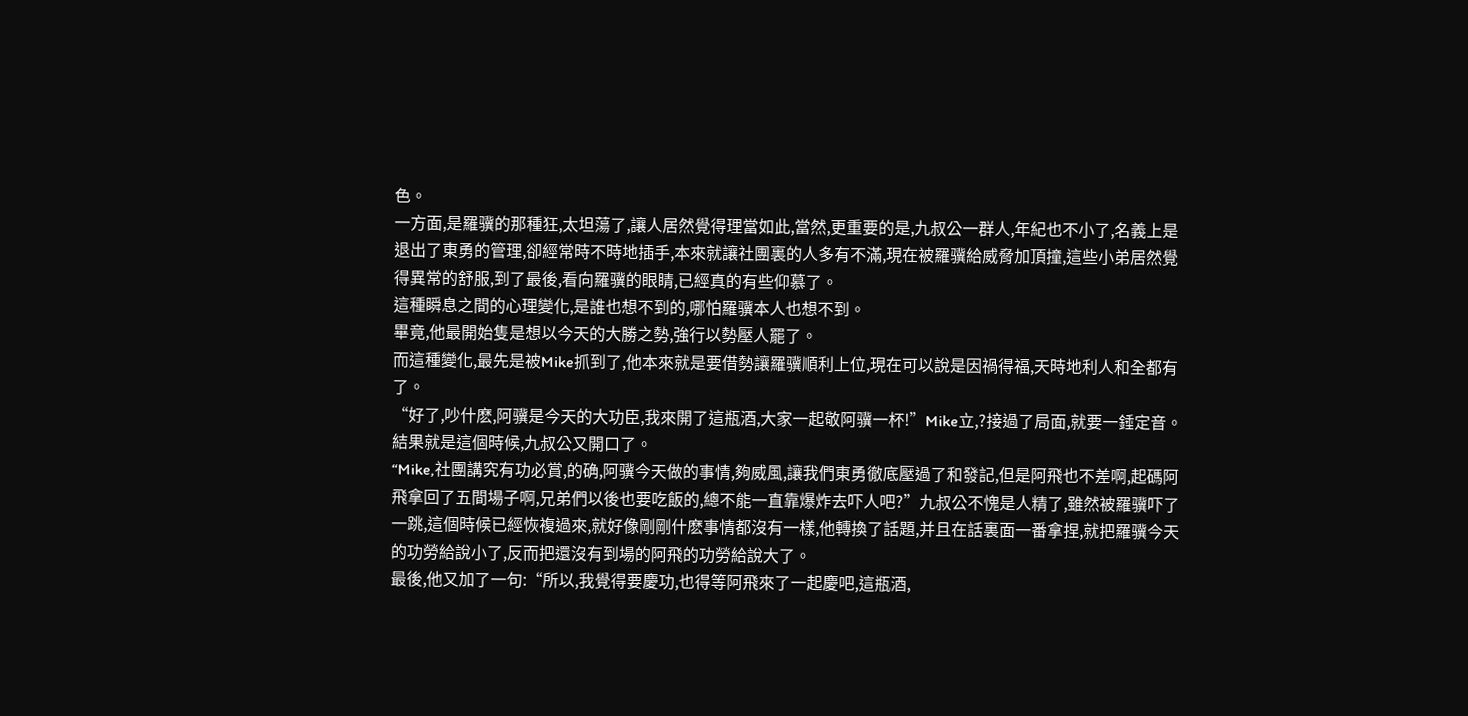色。
一方面,是羅骥的那種狂,太坦蕩了,讓人居然覺得理當如此,當然,更重要的是,九叔公一群人,年紀也不小了,名義上是退出了東勇的管理,卻經常時不時地插手,本來就讓社團裏的人多有不滿,現在被羅骥給威脅加頂撞,這些小弟居然覺得異常的舒服,到了最後,看向羅骥的眼睛,已經真的有些仰慕了。
這種瞬息之間的心理變化,是誰也想不到的,哪怕羅骥本人也想不到。
畢竟,他最開始隻是想以今天的大勝之勢,強行以勢壓人罷了。
而這種變化,最先是被Mike抓到了,他本來就是要借勢讓羅骥順利上位,現在可以說是因禍得福,天時地利人和全都有了。
“好了,吵什麽,阿骥是今天的大功臣,我來開了這瓶酒,大家一起敬阿骥一杯!”Mike立,?接過了局面,就要一錘定音。
結果就是這個時候,九叔公又開口了。
“Mike,社團講究有功必賞,的确,阿骥今天做的事情,夠威風,讓我們東勇徹底壓過了和發記,但是阿飛也不差啊,起碼阿飛拿回了五間場子啊,兄弟們以後也要吃飯的,總不能一直靠爆炸去吓人吧?”九叔公不愧是人精了,雖然被羅骥吓了一跳,這個時候已經恢複過來,就好像剛剛什麽事情都沒有一樣,他轉換了話題,并且在話裏面一番拿捏,就把羅骥今天的功勞給說小了,反而把還沒有到場的阿飛的功勞給說大了。
最後,他又加了一句:“所以,我覺得要慶功,也得等阿飛來了一起慶吧,這瓶酒,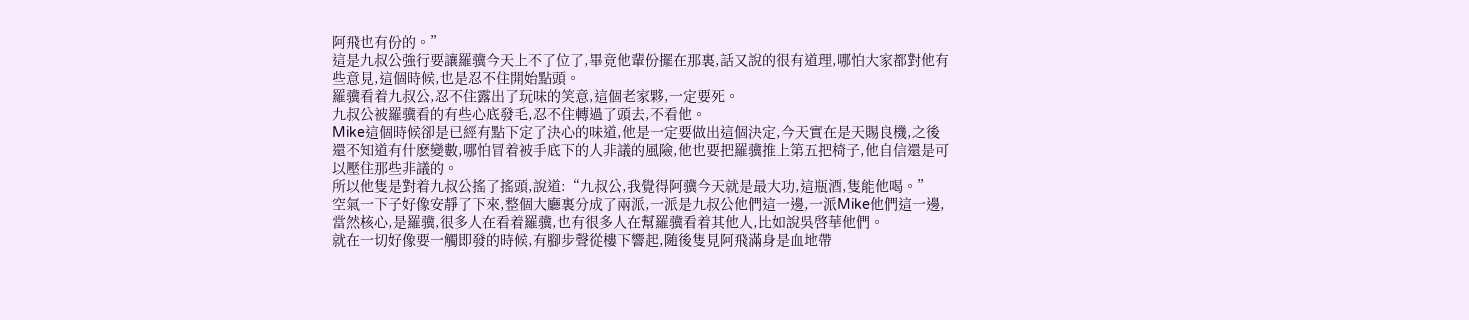阿飛也有份的。”
這是九叔公強行要讓羅骥今天上不了位了,畢竟他輩份擺在那裏,話又說的很有道理,哪怕大家都對他有些意見,這個時候,也是忍不住開始點頭。
羅骥看着九叔公,忍不住露出了玩味的笑意,這個老家夥,一定要死。
九叔公被羅骥看的有些心底發毛,忍不住轉過了頭去,不看他。
Mike這個時候卻是已經有點下定了決心的味道,他是一定要做出這個決定,今天實在是天賜良機,之後還不知道有什麽變數,哪怕冒着被手底下的人非議的風險,他也要把羅骥推上第五把椅子,他自信還是可以壓住那些非議的。
所以他隻是對着九叔公搖了搖頭,說道:“九叔公,我覺得阿骥今天就是最大功,這瓶酒,隻能他喝。”
空氣一下子好像安靜了下來,整個大廳裏分成了兩派,一派是九叔公他們這一邊,一派Mike他們這一邊,當然核心,是羅骥,很多人在看着羅骥,也有很多人在幫羅骥看着其他人,比如說吳啓華他們。
就在一切好像要一觸即發的時候,有腳步聲從樓下響起,随後隻見阿飛滿身是血地帶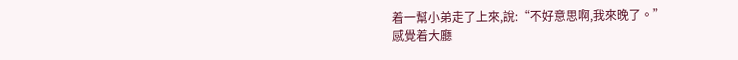着一幫小弟走了上來,說:“不好意思啊,我來晚了。”
感覺着大廳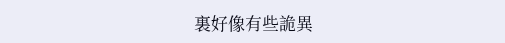裏好像有些詭異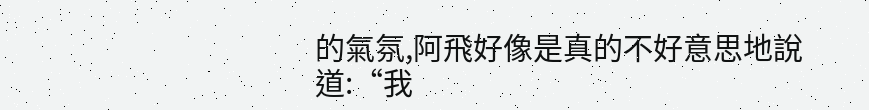的氣氛,阿飛好像是真的不好意思地說道:“我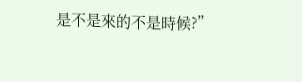是不是來的不是時候?”